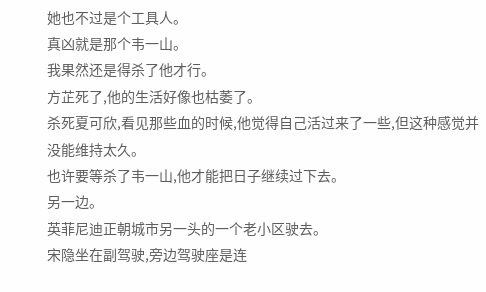她也不过是个工具人。
真凶就是那个韦一山。
我果然还是得杀了他才行。
方芷死了,他的生活好像也枯萎了。
杀死夏可欣,看见那些血的时候,他觉得自己活过来了一些,但这种感觉并没能维持太久。
也许要等杀了韦一山,他才能把日子继续过下去。
另一边。
英菲尼迪正朝城市另一头的一个老小区驶去。
宋隐坐在副驾驶,旁边驾驶座是连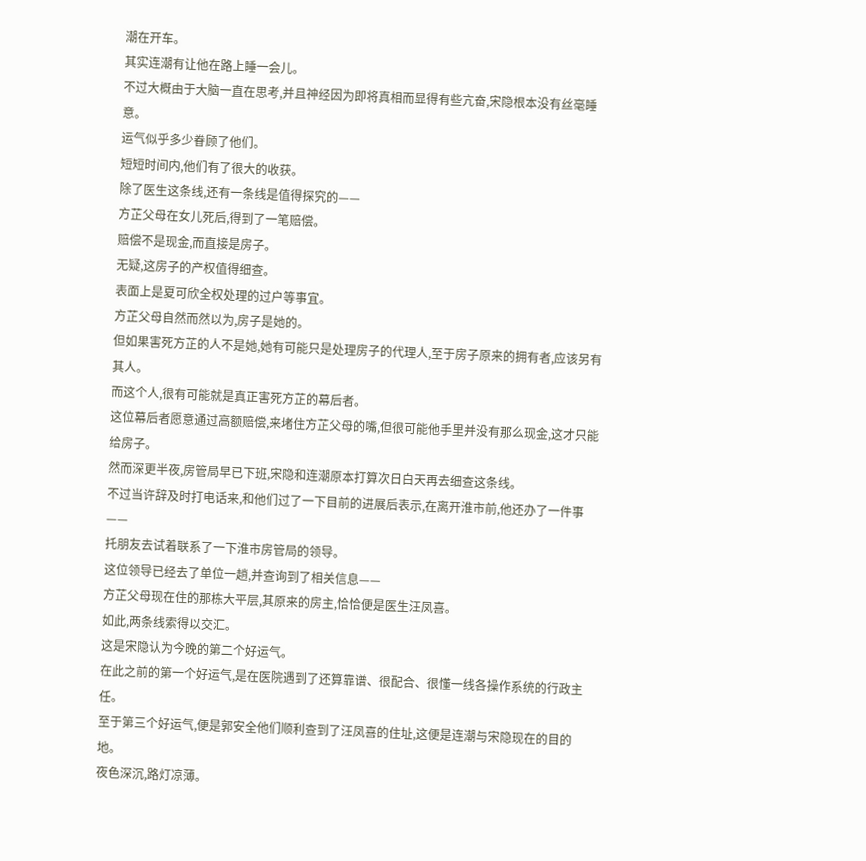潮在开车。
其实连潮有让他在路上睡一会儿。
不过大概由于大脑一直在思考,并且神经因为即将真相而显得有些亢奋,宋隐根本没有丝毫睡意。
运气似乎多少眷顾了他们。
短短时间内,他们有了很大的收获。
除了医生这条线,还有一条线是值得探究的——
方芷父母在女儿死后,得到了一笔赔偿。
赔偿不是现金,而直接是房子。
无疑,这房子的产权值得细查。
表面上是夏可欣全权处理的过户等事宜。
方芷父母自然而然以为,房子是她的。
但如果害死方芷的人不是她,她有可能只是处理房子的代理人,至于房子原来的拥有者,应该另有其人。
而这个人,很有可能就是真正害死方芷的幕后者。
这位幕后者愿意通过高额赔偿,来堵住方芷父母的嘴,但很可能他手里并没有那么现金,这才只能给房子。
然而深更半夜,房管局早已下班,宋隐和连潮原本打算次日白天再去细查这条线。
不过当许辞及时打电话来,和他们过了一下目前的进展后表示,在离开淮市前,他还办了一件事——
托朋友去试着联系了一下淮市房管局的领导。
这位领导已经去了单位一趟,并查询到了相关信息——
方芷父母现在住的那栋大平层,其原来的房主,恰恰便是医生汪凤喜。
如此,两条线索得以交汇。
这是宋隐认为今晚的第二个好运气。
在此之前的第一个好运气,是在医院遇到了还算靠谱、很配合、很懂一线各操作系统的行政主任。
至于第三个好运气,便是郭安全他们顺利查到了汪凤喜的住址,这便是连潮与宋隐现在的目的地。
夜色深沉,路灯凉薄。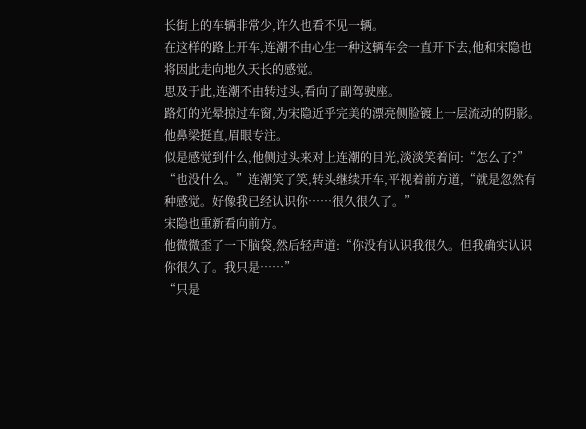长街上的车辆非常少,许久也看不见一辆。
在这样的路上开车,连潮不由心生一种这辆车会一直开下去,他和宋隐也将因此走向地久天长的感觉。
思及于此,连潮不由转过头,看向了副驾驶座。
路灯的光晕掠过车窗,为宋隐近乎完美的漂亮侧脸镀上一层流动的阴影。
他鼻梁挺直,眉眼专注。
似是感觉到什么,他侧过头来对上连潮的目光,淡淡笑着问:“怎么了?”
“也没什么。”连潮笑了笑,转头继续开车,平视着前方道,“就是忽然有种感觉。好像我已经认识你……很久很久了。”
宋隐也重新看向前方。
他微微歪了一下脑袋,然后轻声道:“你没有认识我很久。但我确实认识你很久了。我只是……”
“只是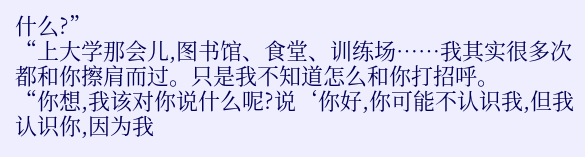什么?”
“上大学那会儿,图书馆、食堂、训练场……我其实很多次都和你擦肩而过。只是我不知道怎么和你打招呼。
“你想,我该对你说什么呢?说‘你好,你可能不认识我,但我认识你,因为我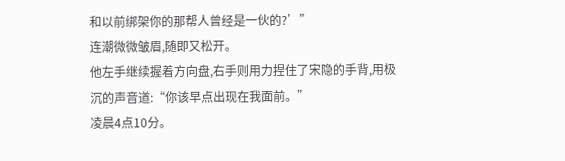和以前绑架你的那帮人曾经是一伙的?’”
连潮微微皱眉,随即又松开。
他左手继续握着方向盘,右手则用力捏住了宋隐的手背,用极沉的声音道:“你该早点出现在我面前。”
凌晨4点10分。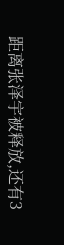距离张泽宇被释放,还有3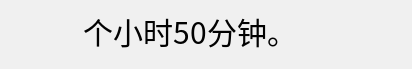个小时50分钟。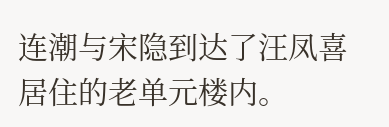连潮与宋隐到达了汪凤喜居住的老单元楼内。